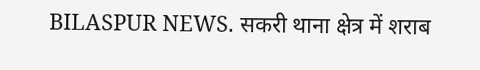BILASPUR NEWS. सकरी थाना क्षेत्र में शराब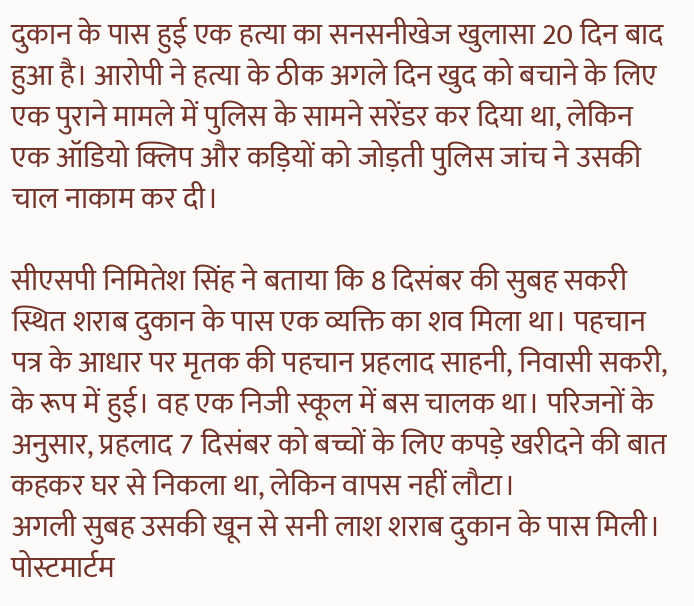दुकान के पास हुई एक हत्या का सनसनीखेज खुलासा 20 दिन बाद हुआ है। आरोपी ने हत्या के ठीक अगले दिन खुद को बचाने के लिए एक पुराने मामले में पुलिस के सामने सरेंडर कर दिया था, लेकिन एक ऑडियो क्लिप और कड़ियों को जोड़ती पुलिस जांच ने उसकी चाल नाकाम कर दी।

सीएसपी निमितेश सिंह ने बताया कि 8 दिसंबर की सुबह सकरी स्थित शराब दुकान के पास एक व्यक्ति का शव मिला था। पहचान पत्र के आधार पर मृतक की पहचान प्रहलाद साहनी, निवासी सकरी, के रूप में हुई। वह एक निजी स्कूल में बस चालक था। परिजनों के अनुसार, प्रहलाद 7 दिसंबर को बच्चों के लिए कपड़े खरीदने की बात कहकर घर से निकला था, लेकिन वापस नहीं लौटा।
अगली सुबह उसकी खून से सनी लाश शराब दुकान के पास मिली। पोस्टमार्टम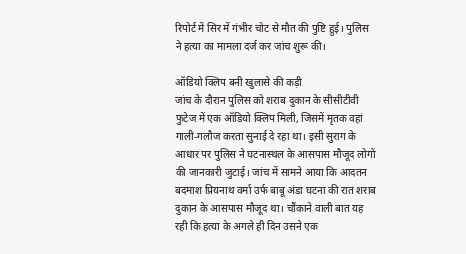रिपोर्ट में सिर में गंभीर चोट से मौत की पुष्टि हुई। पुलिस ने हत्या का मामला दर्ज कर जांच शुरू की।

ऑडियो क्लिप बनी खुलासे की कड़ी
जांच के दौरान पुलिस को शराब दुकान के सीसीटीवी फुटेज में एक ऑडियो क्लिप मिली, जिसमें मृतक वहां गाली-गलौज करता सुनाई दे रहा था। इसी सुराग के आधार पर पुलिस ने घटनास्थल के आसपास मौजूद लोगों की जानकारी जुटाई। जांच में सामने आया कि आदतन बदमाश प्रियनाथ वर्मा उर्फ बाबू अंडा घटना की रात शराब दुकान के आसपास मौजूद था। चौंकाने वाली बात यह रही कि हत्या के अगले ही दिन उसने एक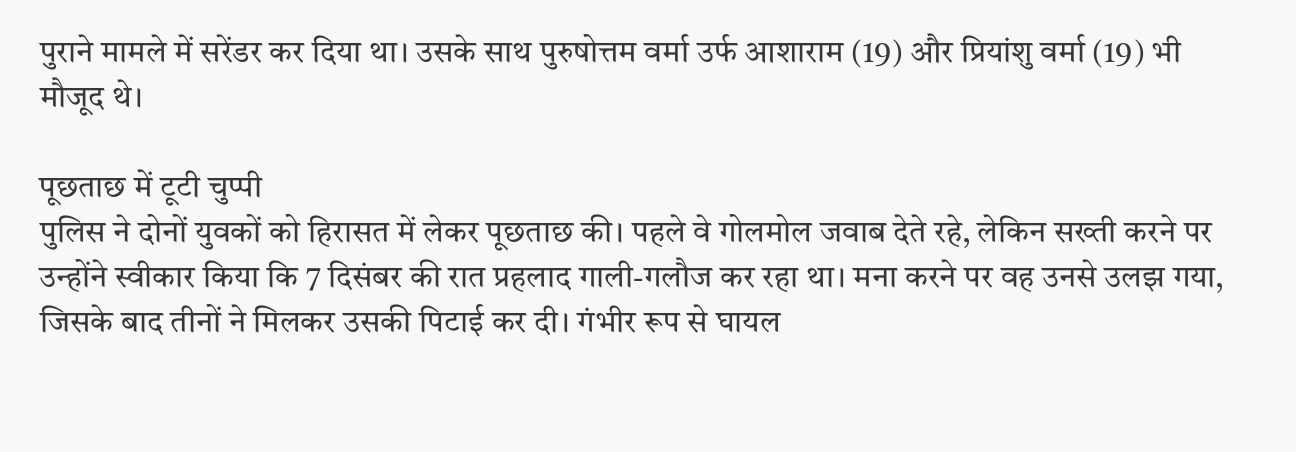पुराने मामले में सरेंडर कर दिया था। उसके साथ पुरुषोत्तम वर्मा उर्फ आशाराम (19) और प्रियांशु वर्मा (19) भी मौजूद थे।

पूछताछ में टूटी चुप्पी
पुलिस ने दोनों युवकों को हिरासत में लेकर पूछताछ की। पहले वे गोलमोल जवाब देते रहे, लेकिन सख्ती करने पर उन्होंने स्वीकार किया कि 7 दिसंबर की रात प्रहलाद गाली-गलौज कर रहा था। मना करने पर वह उनसे उलझ गया, जिसके बाद तीनों ने मिलकर उसकी पिटाई कर दी। गंभीर रूप से घायल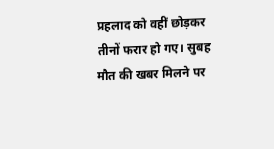प्रहलाद को वहीं छोड़कर तीनों फरार हो गए। सुबह मौत की खबर मिलने पर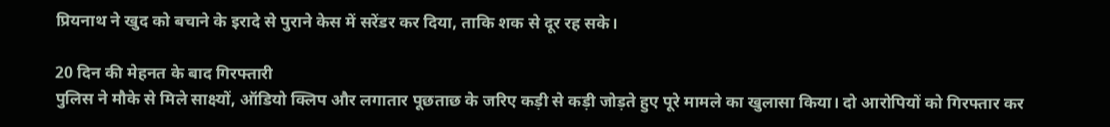प्रियनाथ ने खुद को बचाने के इरादे से पुराने केस में सरेंडर कर दिया, ताकि शक से दूर रह सके।

20 दिन की मेहनत के बाद गिरफ्तारी
पुलिस ने मौके से मिले साक्ष्यों, ऑडियो क्लिप और लगातार पूछताछ के जरिए कड़ी से कड़ी जोड़ते हुए पूरे मामले का खुलासा किया। दो आरोपियों को गिरफ्तार कर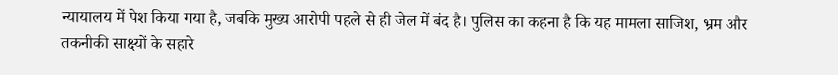न्यायालय में पेश किया गया है, जबकि मुख्य आरोपी पहले से ही जेल में बंद है। पुलिस का कहना है कि यह मामला साजिश, भ्रम और तकनीकी साक्ष्यों के सहारे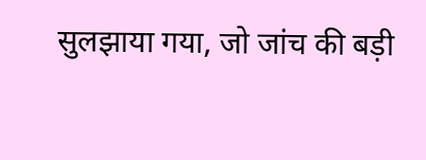सुलझाया गया, जो जांच की बड़ी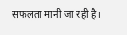सफलता मानी जा रही है।